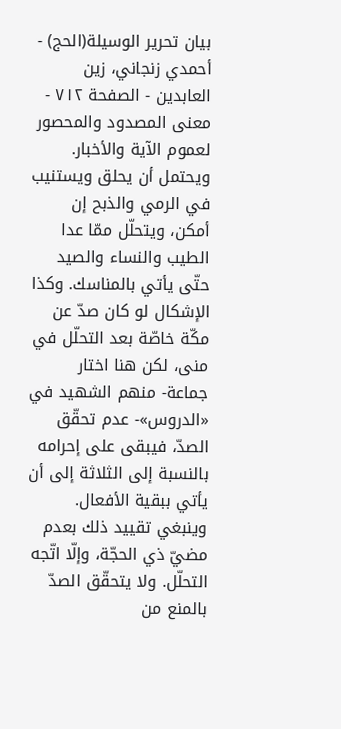بيان تحرير الوسيلة(الحج) - أحمدي زنجاني، زين العابدين - الصفحة ٧١٢ - معنى المصدود والمحصور
لعموم الآية والأخبار. ويحتمل أن يحلق ويستنيب في الرمي والذبح إن أمكن، ويتحلّل ممّا عدا الطيب والنساء والصيد حتّى يأتي بالمناسك. وكذا الإشكال لو كان صدّ عن مكّة خاصّة بعد التحلّل في منى، لكن هنا اختار جماعة- منهم الشهيد في «الدروس»- عدم تحقّق الصدّ، فيبقى على إحرامه بالنسبة إلى الثلاثة إلى أن يأتي ببقية الأفعال. وينبغي تقييد ذلك بعدم مضيّ ذي الحجّة، وإلّا اتّجه التحلّل. ولا يتحقّق الصدّ بالمنع من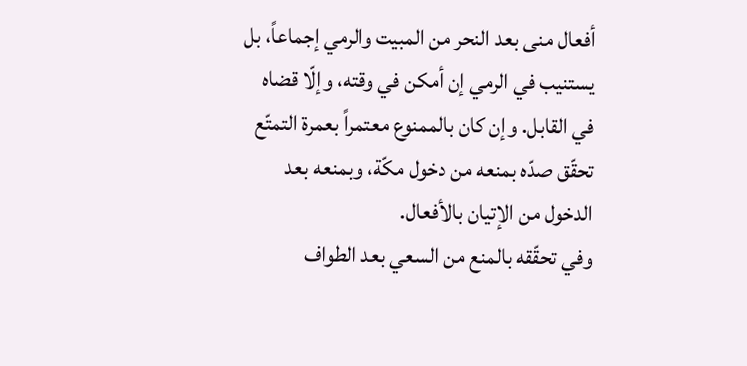أفعال منى بعد النحر من المبيت والرمي إجماعاً، بل يستنيب في الرمي إن أمكن في وقته، وإلّا قضاه في القابل. وإن كان بالممنوع معتمراً بعمرة التمتّع تحقّق صدّه بمنعه من دخول مكّة، وبمنعه بعد الدخول من الإتيان بالأفعال.
وفي تحقّقه بالمنع من السعي بعد الطواف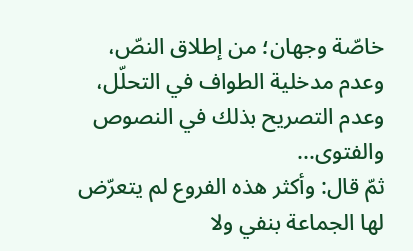خاصّة وجهان؛ من إطلاق النصّ، وعدم مدخلية الطواف في التحلّل، وعدم التصريح بذلك في النصوص والفتوى...
ثمّ قال: وأكثر هذه الفروع لم يتعرّض لها الجماعة بنفي ولا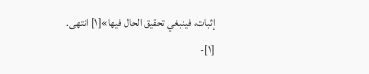إثبات، فينبغي تحقيق الحال فيها»[١] انتهى.
[١]-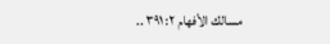مسالك الأفهام ٢: ٣٩١ ..